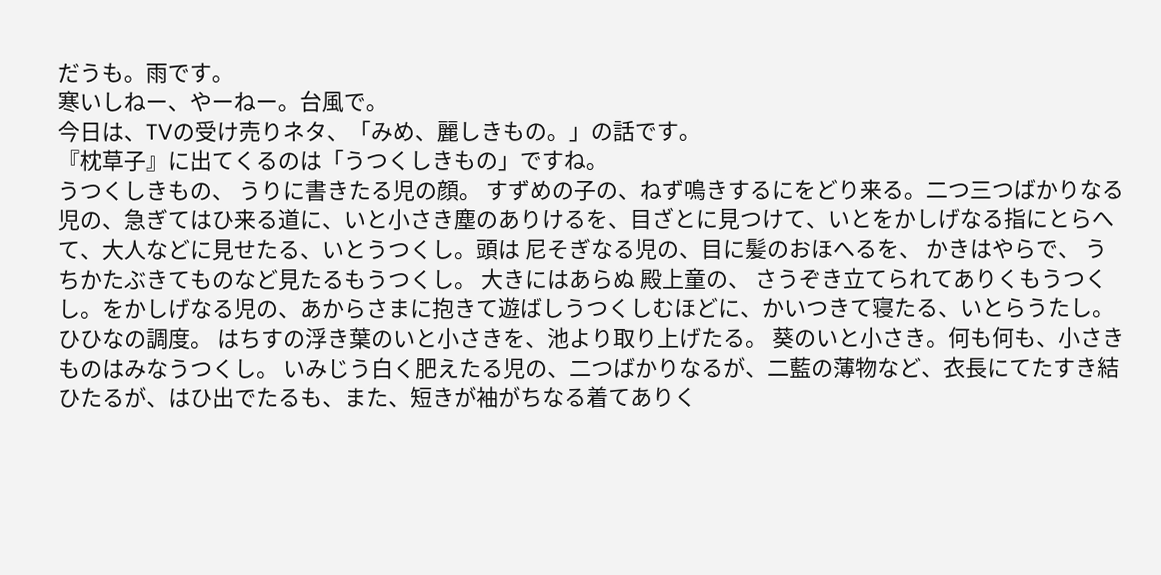だうも。雨です。
寒いしねー、やーねー。台風で。
今日は、TVの受け売りネタ、「みめ、麗しきもの。」の話です。
『枕草子』に出てくるのは「うつくしきもの」ですね。
うつくしきもの、 うりに書きたる児の顔。 すずめの子の、ねず鳴きするにをどり来る。二つ三つばかりなる児の、急ぎてはひ来る道に、いと小さき塵のありけるを、目ざとに見つけて、いとをかしげなる指にとらへて、大人などに見せたる、いとうつくし。頭は 尼そぎなる児の、目に髪のおほへるを、 かきはやらで、 うちかたぶきてものなど見たるもうつくし。 大きにはあらぬ 殿上童の、 さうぞき立てられてありくもうつくし。をかしげなる児の、あからさまに抱きて遊ばしうつくしむほどに、かいつきて寝たる、いとらうたし。
ひひなの調度。 はちすの浮き葉のいと小さきを、池より取り上げたる。 葵のいと小さき。何も何も、小さきものはみなうつくし。 いみじう白く肥えたる児の、二つばかりなるが、二藍の薄物など、衣長にてたすき結ひたるが、はひ出でたるも、また、短きが袖がちなる着てありく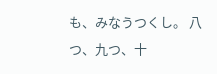も、みなうつくし。 八つ、九つ、十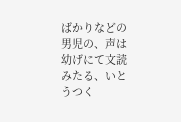ばかりなどの男児の、声は幼げにて文読みたる、いとうつく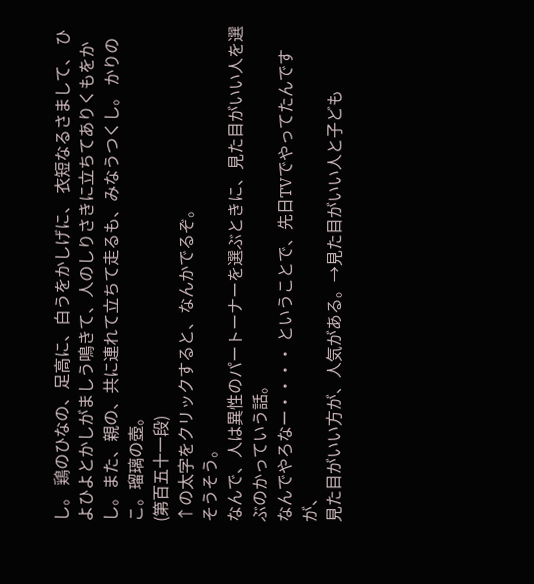し。 鶏のひなの、足高に、白うをかしげに、 衣短なるさまして、 ひよひよとかしがましう鳴きて、人のしりさきに立ちてありくもをかし。また、親の、共に連れて立ちて走るも、みなうつくし。 かりのこ。瑠璃の壺。
(第百五十一段)
↑の太字をクリックすると、なんかでるぞ。
そうそう。
なんで、人は異性のパートーナーを選ぶときに、見た目がいい人を選ぶのかっていう話。
なんでやろなー・・・・ ということで、先日TVでやってたんですが、
見た目がいい方が、人気がある。→見た目がいい人と子ども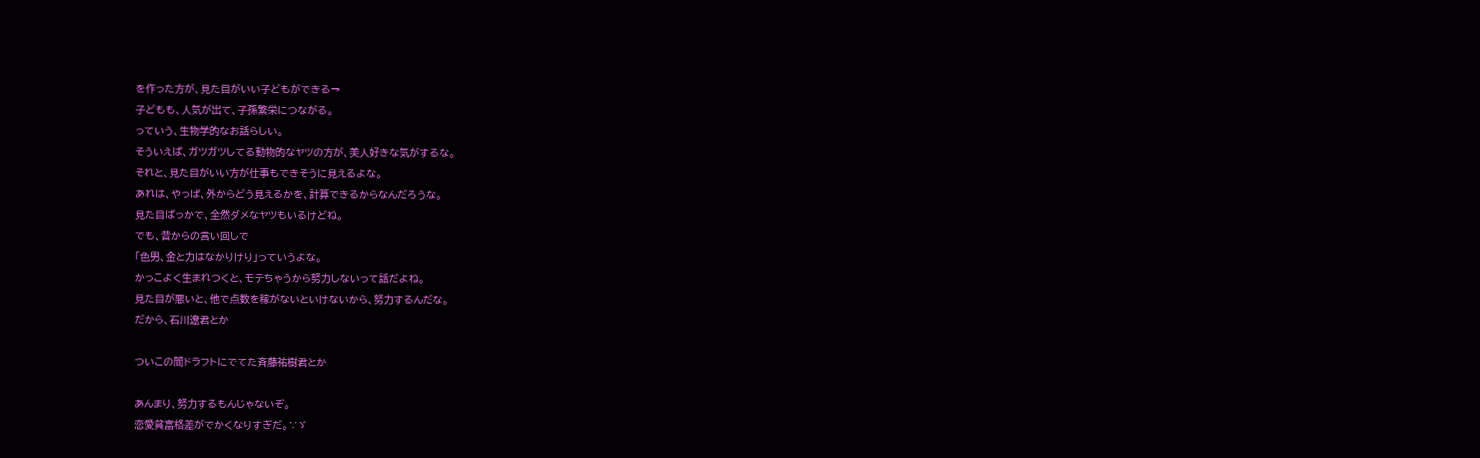を作った方が、見た目がいい子どもができる→
子どもも、人気が出て、子孫繁栄につながる。
っていう、生物学的なお話らしい。
そういえば、ガツガツしてる動物的なヤツの方が、美人好きな気がするな。
それと、見た目がいい方が仕事もできそうに見えるよな。
あれは、やっぱ、外からどう見えるかを、計算できるからなんだろうな。
見た目ばっかで、全然ダメなヤツもいるけどね。
でも、昔からの言い回しで
「色男、金と力はなかりけり」っていうよな。
かっこよく生まれつくと、モテちゃうから努力しないって話だよね。
見た目が悪いと、他で点数を稼がないといけないから、努力するんだな。
だから、石川遼君とか

ついこの間ドラフトにでてた斉藤祐樹君とか

あんまり、努力するもんじゃないぞ。
恋愛貧富格差がでかくなりすぎだ。∵ゞ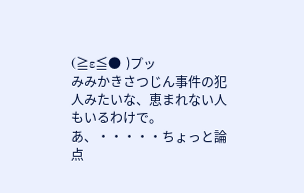(≧ε≦● )プッ
みみかきさつじん事件の犯人みたいな、恵まれない人もいるわけで。
あ、・・・・・ちょっと論点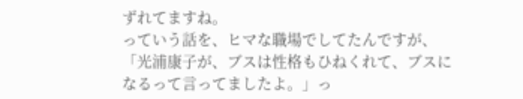ずれてますね。
っていう話を、ヒマな職場でしてたんですが、
「光浦康子が、ブスは性格もひねくれて、ブスになるって言ってましたよ。」っ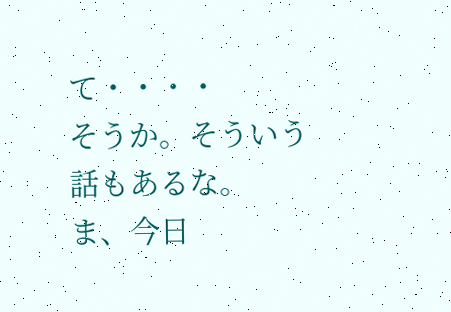て・・・・
そうか。そういう話もあるな。
ま、今日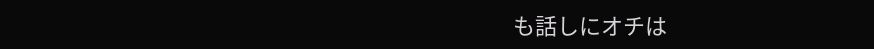も話しにオチは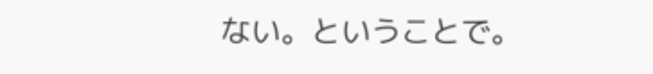ない。ということで。